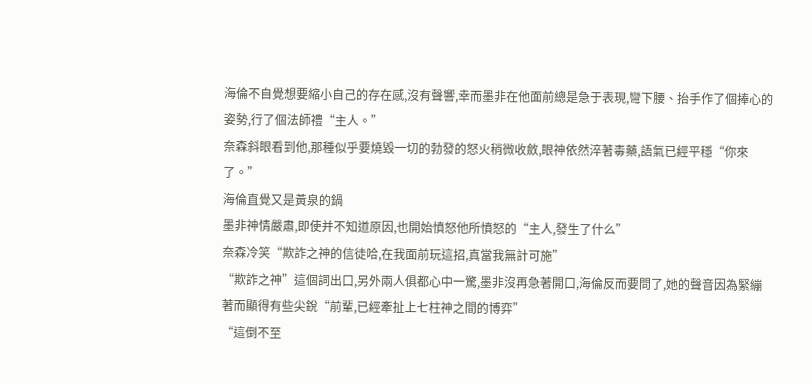海倫不自覺想要縮小自己的存在感,沒有聲響,幸而墨非在他面前總是急于表現,彎下腰、抬手作了個捧心的姿勢,行了個法師禮“主人。”
奈森斜眼看到他,那種似乎要燒毀一切的勃發的怒火稍微收斂,眼神依然淬著毒藥,語氣已經平穩“你來了。”
海倫直覺又是黃泉的鍋
墨非神情嚴肅,即使并不知道原因,也開始憤怒他所憤怒的“主人,發生了什么”
奈森冷笑“欺詐之神的信徒哈,在我面前玩這招,真當我無計可施”
“欺詐之神”這個詞出口,另外兩人俱都心中一驚,墨非沒再急著開口,海倫反而要問了,她的聲音因為緊繃著而顯得有些尖銳“前輩,已經牽扯上七柱神之間的博弈”
“這倒不至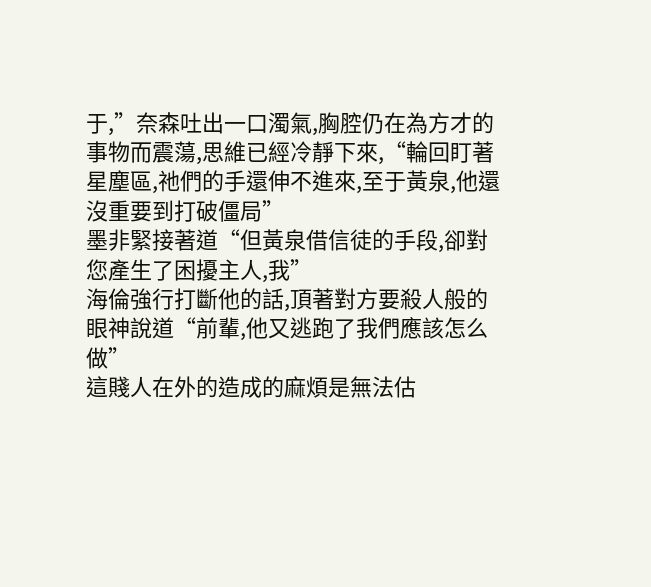于,”奈森吐出一口濁氣,胸腔仍在為方才的事物而震蕩,思維已經冷靜下來,“輪回盯著星塵區,祂們的手還伸不進來,至于黃泉,他還沒重要到打破僵局”
墨非緊接著道“但黃泉借信徒的手段,卻對您產生了困擾主人,我”
海倫強行打斷他的話,頂著對方要殺人般的眼神說道“前輩,他又逃跑了我們應該怎么做”
這賤人在外的造成的麻煩是無法估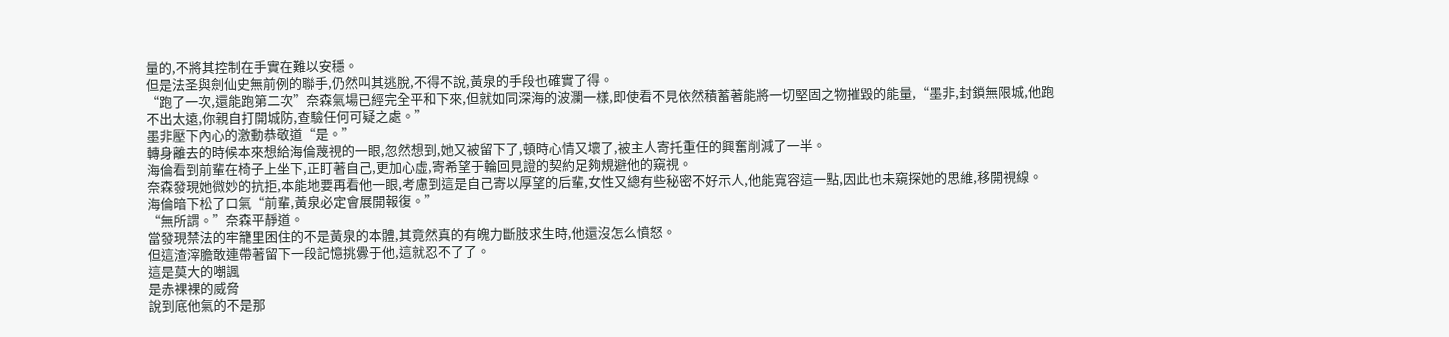量的,不將其控制在手實在難以安穩。
但是法圣與劍仙史無前例的聯手,仍然叫其逃脫,不得不說,黃泉的手段也確實了得。
“跑了一次,還能跑第二次”奈森氣場已經完全平和下來,但就如同深海的波瀾一樣,即使看不見依然積蓄著能將一切堅固之物摧毀的能量,“墨非,封鎖無限城,他跑不出太遠,你親自打開城防,查驗任何可疑之處。”
墨非壓下內心的激動恭敬道“是。”
轉身離去的時候本來想給海倫蔑視的一眼,忽然想到,她又被留下了,頓時心情又壞了,被主人寄托重任的興奮削減了一半。
海倫看到前輩在椅子上坐下,正盯著自己,更加心虛,寄希望于輪回見證的契約足夠規避他的窺視。
奈森發現她微妙的抗拒,本能地要再看他一眼,考慮到這是自己寄以厚望的后輩,女性又總有些秘密不好示人,他能寬容這一點,因此也未窺探她的思維,移開視線。
海倫暗下松了口氣“前輩,黃泉必定會展開報復。”
“無所謂。”奈森平靜道。
當發現禁法的牢籠里困住的不是黃泉的本體,其竟然真的有魄力斷肢求生時,他還沒怎么憤怒。
但這渣滓膽敢連帶著留下一段記憶挑釁于他,這就忍不了了。
這是莫大的嘲諷
是赤裸裸的威脅
說到底他氣的不是那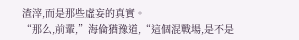渣滓,而是那些虛妄的真實。
“那么,前輩,”海倫猶豫道,“這個混戰場,是不是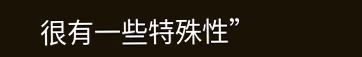很有一些特殊性”